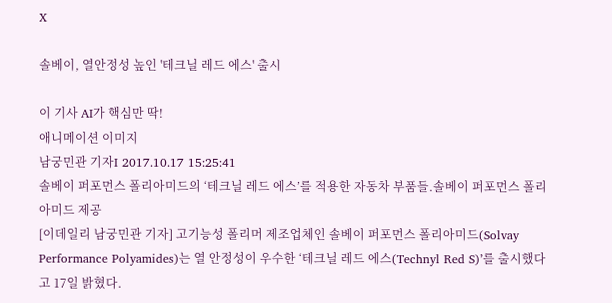X

솔베이, 열안정성 높인 '테크닐 레드 에스' 출시

이 기사 AI가 핵심만 딱!
애니메이션 이미지
남궁민관 기자I 2017.10.17 15:25:41
솔베이 퍼포먼스 폴리아미드의 ‘테크닐 레드 에스’를 적용한 자동차 부품들.솔베이 퍼포먼스 폴리아미드 제공
[이데일리 남궁민관 기자] 고기능성 폴리머 제조업체인 솔베이 퍼포먼스 폴리아미드(Solvay Performance Polyamides)는 열 안정성이 우수한 ‘테크닐 레드 에스(Technyl Red S)’를 출시했다고 17일 밝혔다.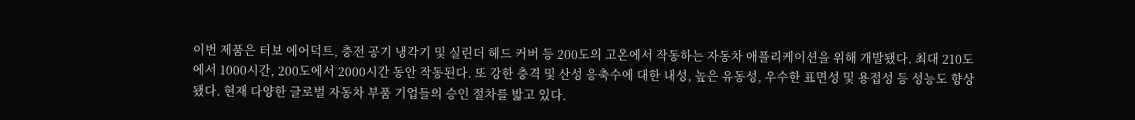이번 제품은 터보 에어덕트, 충전 공기 냉각기 및 실린더 헤드 커버 등 200도의 고온에서 작동하는 자동차 애플리케이션을 위해 개발됐다. 최대 210도에서 1000시간, 200도에서 2000시간 동안 작동된다. 또 강한 충격 및 산성 응축수에 대한 내성, 높은 유동성, 우수한 표면성 및 용접성 등 성능도 향상됐다. 현재 다양한 글로벌 자동차 부품 기업들의 승인 절차를 밟고 있다.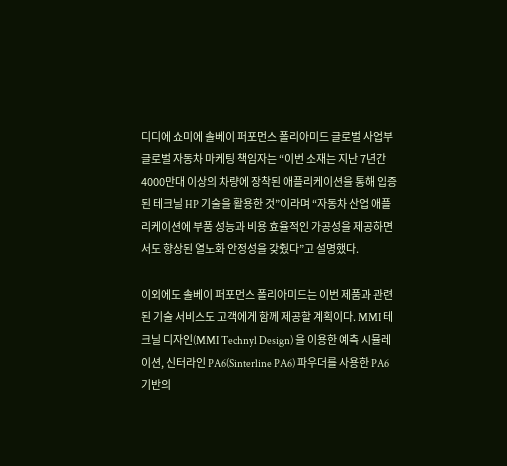디디에 쇼미에 솔베이 퍼포먼스 폴리아미드 글로벌 사업부 글로벌 자동차 마케팅 책임자는 “이번 소재는 지난 7년간 4000만대 이상의 차량에 장착된 애플리케이션을 통해 입증된 테크닐 HP 기술을 활용한 것”이라며 “자동차 산업 애플리케이션에 부품 성능과 비용 효율적인 가공성을 제공하면서도 향상된 열노화 안정성을 갖췄다”고 설명했다.

이외에도 솔베이 퍼포먼스 폴리아미드는 이번 제품과 관련된 기술 서비스도 고객에게 함께 제공할 계획이다. MMI 테크닐 디자인(MMI Technyl Design) 을 이용한 예측 시뮬레이션, 신터라인 PA6(Sinterline PA6) 파우더를 사용한 PA6 기반의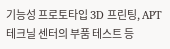기능성 프로토타입 3D 프린팅, APT 테크닐 센터의 부품 테스트 등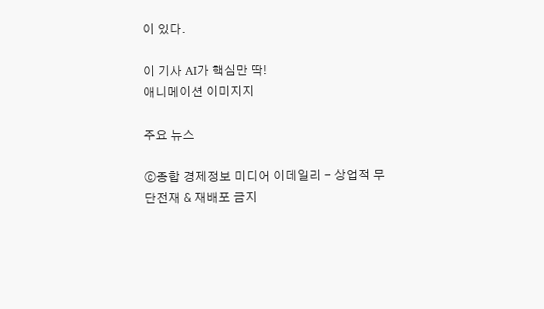이 있다.

이 기사 AI가 핵심만 딱!
애니메이션 이미지지

주요 뉴스

ⓒ종합 경제정보 미디어 이데일리 - 상업적 무단전재 & 재배포 금지